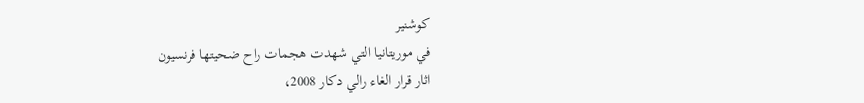كوشنير
في موريتانيا التي شهدت هجمات راح ضحيتها فرنسيون
اثار قرار الغاء رالي دكار 2008،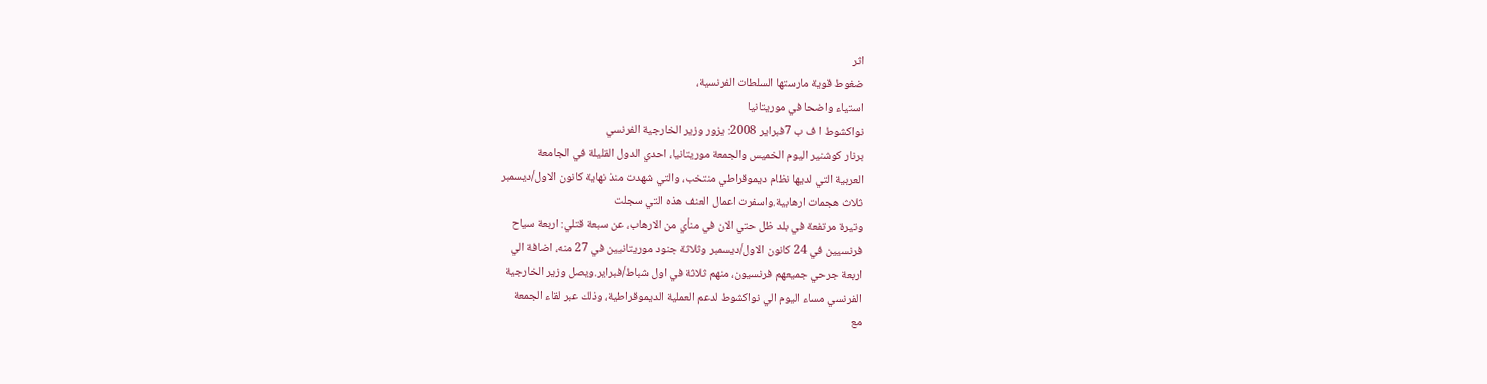اثر
ضغوط قوية مارستها السلطات الفرنسية،
استياء واضحا في موريتانيا
نواكشوط ا ف ب 7فبراير 2008: يزور وزير الخارجية الفرنسي
برنار كوشنير اليوم الخميس والجمعة موريتانيا، احدي الدول القليلة في الجامعة
العربية التي لديها نظام ديموقراطي منتخب، والتي شهدت منذ نهاية كانون الاول/ديسمبر
ثلاث هجمات ارهابية.واسفرت اعمال العنف هذه التي سجلت
وتيرة مرتفعة في بلد ظل حتي الان في منأي من الارهاب، عن سبعة قتلي: اربعة سياح
فرنسيين في 24 كانون الاول/ديسمبر وثلاثة جنود موريتانيين في 27 منه، اضافة الي
اربعة جرحي جميعهم فرنسيون، منهم ثلاثة في اول شباط/فبراير.ويصل وزير الخارجية
الفرنسي مساء اليوم الي نواكشوط لدعم العملية الديموقراطية، وذلك عبر لقاء الجمعة
مع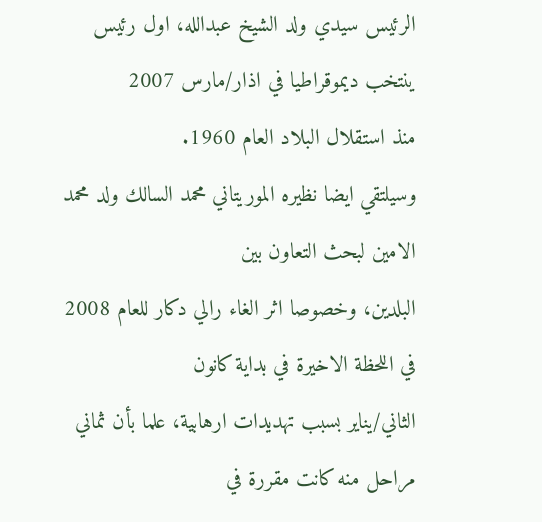الرئيس سيدي ولد الشيخ عبدالله، اول رئيس ينتخب ديموقراطيا في اذار/مارس 2007
منذ استقلال البلاد العام 1960.
وسيلتقي ايضا نظيره الموريتاني محمد السالك ولد محمد الامين لبحث التعاون بين
البلدين، وخصوصا اثر الغاء رالي دكار للعام 2008 في اللحظة الاخيرة في بداية كانون
الثاني/يناير بسبب تهديدات ارهابية، علما بأن ثماني مراحل منه كانت مقررة في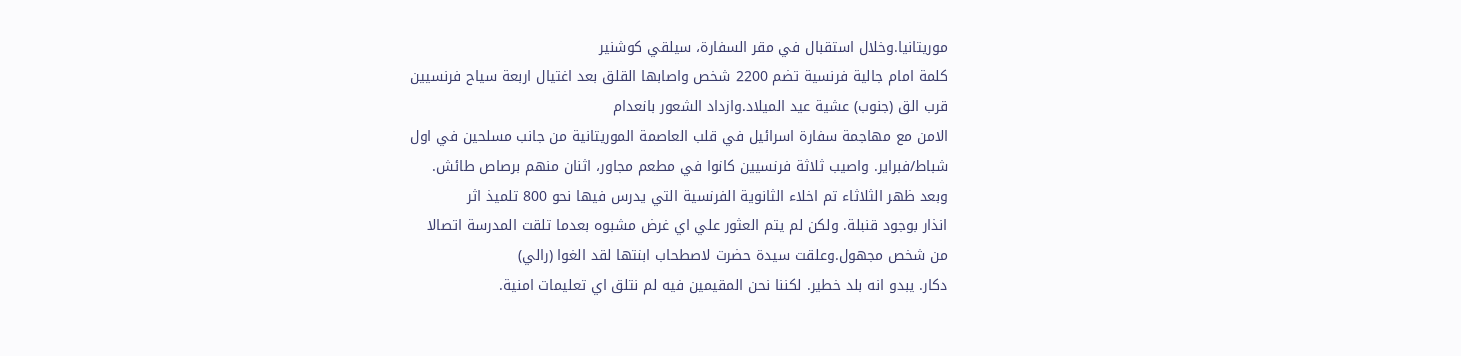موريتانيا.وخلال استقبال في مقر السفارة، سيلقي كوشنير
كلمة امام جالية فرنسية تضم 2200 شخص واصابها القلق بعد اغتيال اربعة سياح فرنسيين
قرب الق (جنوب) عشية عيد الميلاد.وازداد الشعور بانعدام
الامن مع مهاجمة سفارة اسرائيل في قلب العاصمة الموريتانية من جانب مسلحين في اول
شباط/فبراير. واصيب ثلاثة فرنسيين كانوا في مطعم مجاور، اثنان منهم برصاص طائش.
وبعد ظهر الثلاثاء تم اخلاء الثانوية الفرنسية التي يدرس فيها نحو 800 تلميذ اثر
انذار بوجود قنبلة. ولكن لم يتم العثور علي اي غرض مشبوه بعدما تلقت المدرسة اتصالا
من شخص مجهول.وعلقت سيدة حضرت لاصطحاب ابنتها لقد الغوا (رالي)
دكار. يبدو انه بلد خطير. لكننا نحن المقيمين فيه لم نتلق اي تعليمات امنية.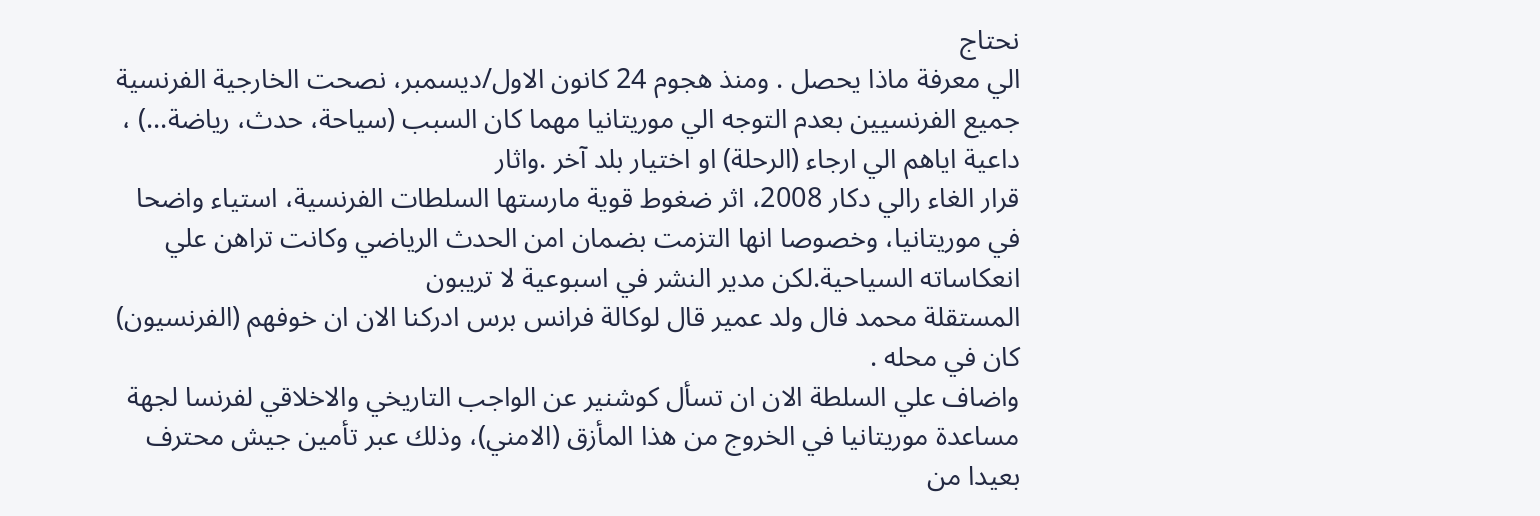نحتاج
الي معرفة ماذا يحصل . ومنذ هجوم 24 كانون الاول/ديسمبر، نصحت الخارجية الفرنسية
جميع الفرنسيين بعدم التوجه الي موريتانيا مهما كان السبب (سياحة، حدث، رياضة...) ،
داعية اياهم الي ارجاء (الرحلة) او اختيار بلد آخر .واثار
قرار الغاء رالي دكار 2008، اثر ضغوط قوية مارستها السلطات الفرنسية، استياء واضحا
في موريتانيا، وخصوصا انها التزمت بضمان امن الحدث الرياضي وكانت تراهن علي
انعكاساته السياحية.لكن مدير النشر في اسبوعية لا تريبون
المستقلة محمد فال ولد عمير قال لوكالة فرانس برس ادركنا الان ان خوفهم (الفرنسيون)
كان في محله .
واضاف علي السلطة الان ان تسأل كوشنير عن الواجب التاريخي والاخلاقي لفرنسا لجهة
مساعدة موريتانيا في الخروج من هذا المأزق (الامني)، وذلك عبر تأمين جيش محترف
بعيدا من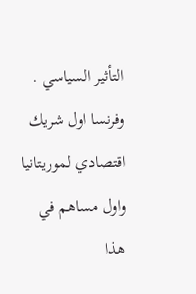التأثير السياسي . وفرنسا اول شريك اقتصادي لموريتانيا واول مساهم في هذا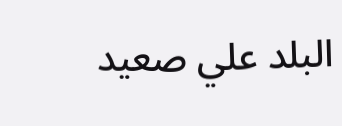البلد علي صعيد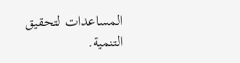المساعدات لتحقيق التنمية.